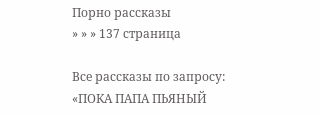Порно рассказы
» » » 137 страница

Все рассказы по запросу: «ПОКА ПАПА ПЬЯНЫЙ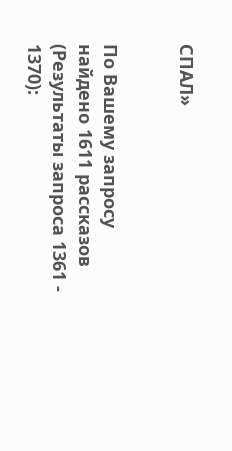СПАЛ»


По Вашему запросу найдено 1611 рассказов (Результаты запроса 1361 - 1370):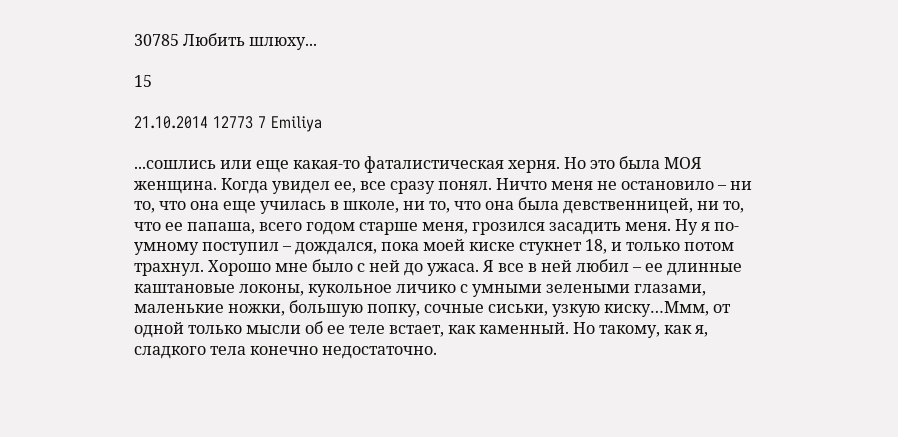30785 Любить шлюху...

15

21.10.2014 12773 7 Emiliya

...сошлись или еще какая-то фаталистическая херня. Но это была МОЯ женщина. Когда увидел ее, все сразу понял. Ничто меня не остановило – ни то, что она еще училась в школе, ни то, что она была девственницей, ни то, что ее папаша, всего годом старше меня, грозился засадить меня. Ну я по-умному поступил – дождался, пока моей киске стукнет 18, и только потом трахнул. Хорошо мне было с ней до ужаса. Я все в ней любил – ее длинные каштановые локоны, кукольное личико с умными зелеными глазами, маленькие ножки, большую попку, сочные сиськи, узкую киску…Ммм, от одной только мысли об ее теле встает, как каменный. Но такому, как я, сладкого тела конечно недостаточно.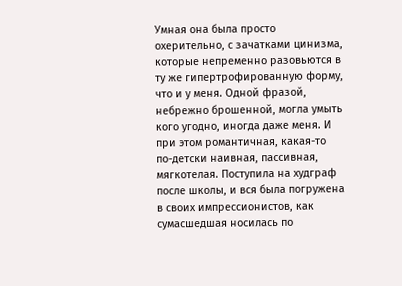Умная она была просто охерительно, с зачатками цинизма, которые непременно разовьются в ту же гипертрофированную форму, что и у меня. Одной фразой, небрежно брошенной, могла умыть кого угодно, иногда даже меня. И при этом романтичная, какая-то по-детски наивная, пассивная, мягкотелая. Поступила на худграф после школы, и вся была погружена в своих импрессионистов, как сумасшедшая носилась по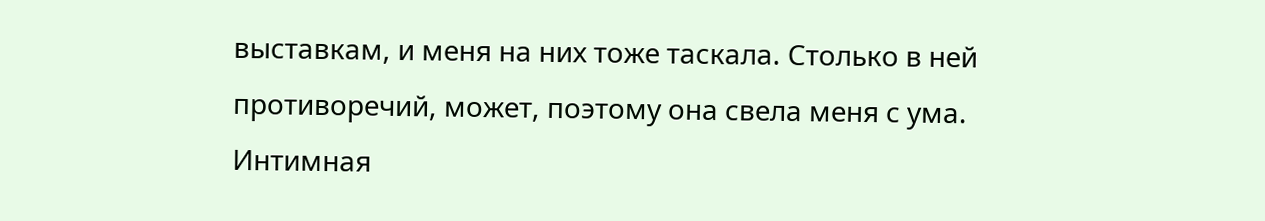выставкам, и меня на них тоже таскала. Столько в ней противоречий, может, поэтому она свела меня с ума. Интимная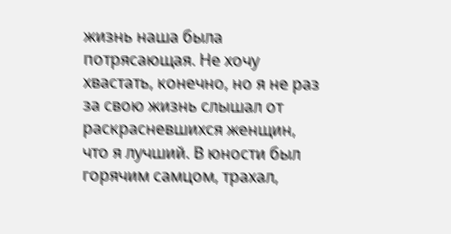жизнь наша была потрясающая. Не хочу хвастать, конечно, но я не раз за свою жизнь слышал от раскрасневшихся женщин, что я лучший. В юности был горячим самцом, трахал,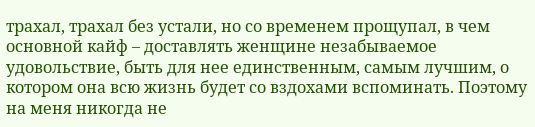трахал, трахал без устали, но со временем прощупал, в чем основной кайф – доставлять женщине незабываемое удовольствие, быть для нее единственным, самым лучшим, о котором она всю жизнь будет со вздохами вспоминать. Поэтому на меня никогда не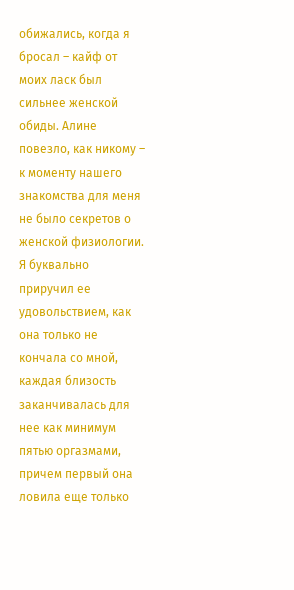обижались, когда я бросал – кайф от моих ласк был сильнее женской обиды. Алине повезло, как никому – к моменту нашего знакомства для меня не было секретов о женской физиологии. Я буквально приручил ее удовольствием, как она только не кончала со мной, каждая близость заканчивалась для нее как минимум пятью оргазмами, причем первый она ловила еще только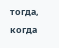тогда, когда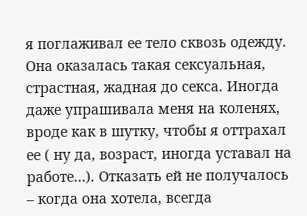я поглаживал ее тело сквозь одежду. Она оказалась такая сексуальная, страстная, жадная до секса. Иногда даже упрашивала меня на коленях, вроде как в шутку, чтобы я оттрахал ее ( ну да, возраст, иногда уставал на работе…). Отказать ей не получалось – когда она хотела, всегда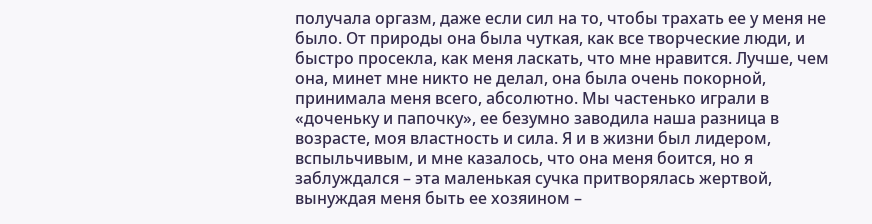получала оргазм, даже если сил на то, чтобы трахать ее у меня не было. От природы она была чуткая, как все творческие люди, и быстро просекла, как меня ласкать, что мне нравится. Лучше, чем она, минет мне никто не делал, она была очень покорной, принимала меня всего, абсолютно. Мы частенько играли в «доченьку и папочку», ее безумно заводила наша разница в возрасте, моя властность и сила. Я и в жизни был лидером, вспыльчивым, и мне казалось, что она меня боится, но я заблуждался – эта маленькая сучка притворялась жертвой, вынуждая меня быть ее хозяином –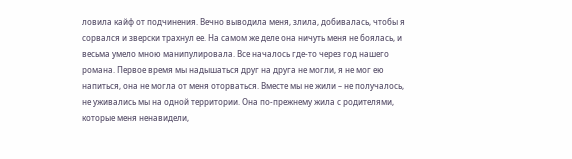ловила кайф от подчинения. Вечно выводила меня, злила, добивалась, чтобы я сорвался и зверски трахнул ее. На самом же деле она ничуть меня не боялась, и весьма умело мною манипулировала. Все началось где-то через год нашего романа. Первое время мы надышаться друг на друга не могли, я не мог ею напиться, она не могла от меня оторваться. Вместе мы не жили – не получалось, не уживались мы на одной территории. Она по-прежнему жила с родителями, которые меня ненавидели,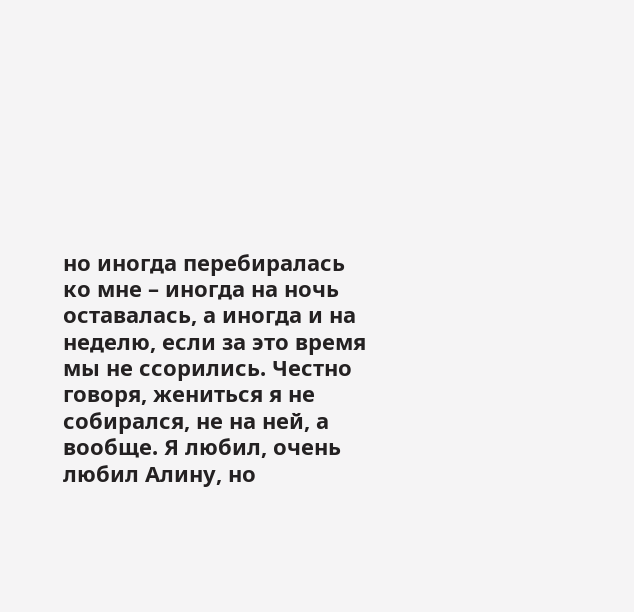но иногда перебиралась ко мне – иногда на ночь оставалась, а иногда и на неделю, если за это время мы не ссорились. Честно говоря, жениться я не собирался, не на ней, а вообще. Я любил, очень любил Алину, но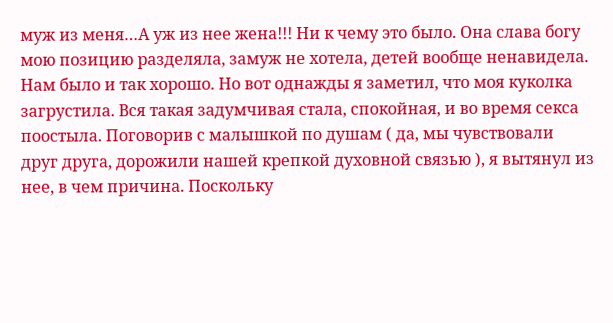муж из меня…А уж из нее жена!!! Ни к чему это было. Она слава богу мою позицию разделяла, замуж не хотела, детей вообще ненавидела. Нам было и так хорошо. Но вот однажды я заметил, что моя куколка загрустила. Вся такая задумчивая стала, спокойная, и во время секса поостыла. Поговорив с малышкой по душам ( да, мы чувствовали друг друга, дорожили нашей крепкой духовной связью ), я вытянул из нее, в чем причина. Поскольку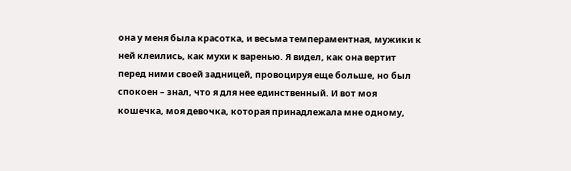она у меня была красотка, и весьма темпераментная, мужики к ней клеились, как мухи к варенью. Я видел, как она вертит перед ними своей задницей, провоцируя еще больше, но был спокоен – знал, что я для нее единственный. И вот моя кошечка, моя девочка, которая принадлежала мне одному,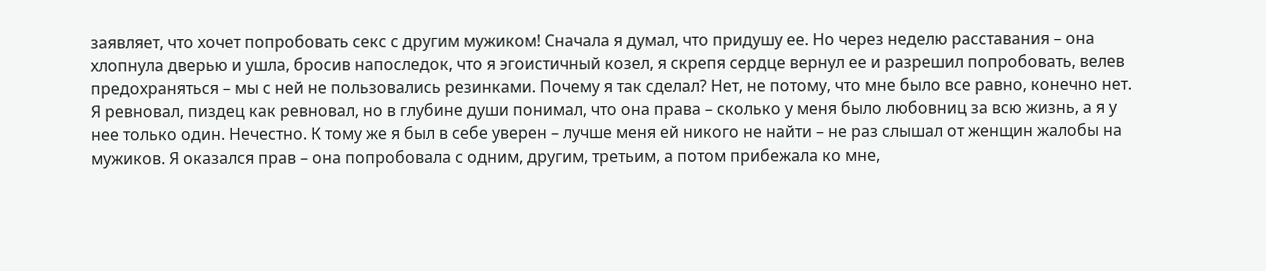заявляет, что хочет попробовать секс с другим мужиком! Сначала я думал, что придушу ее. Но через неделю расставания – она хлопнула дверью и ушла, бросив напоследок, что я эгоистичный козел, я скрепя сердце вернул ее и разрешил попробовать, велев предохраняться – мы с ней не пользовались резинками. Почему я так сделал? Нет, не потому, что мне было все равно, конечно нет. Я ревновал, пиздец как ревновал, но в глубине души понимал, что она права – сколько у меня было любовниц за всю жизнь, а я у нее только один. Нечестно. К тому же я был в себе уверен – лучше меня ей никого не найти – не раз слышал от женщин жалобы на мужиков. Я оказался прав – она попробовала с одним, другим, третьим, а потом прибежала ко мне,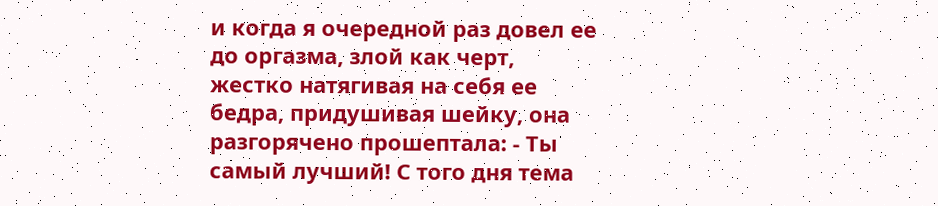и когда я очередной раз довел ее до оргазма, злой как черт, жестко натягивая на себя ее бедра, придушивая шейку, она разгорячено прошептала: - Ты самый лучший! С того дня тема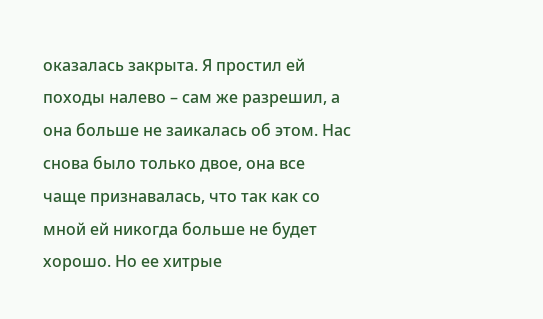оказалась закрыта. Я простил ей походы налево – сам же разрешил, а она больше не заикалась об этом. Нас снова было только двое, она все чаще признавалась, что так как со мной ей никогда больше не будет хорошо. Но ее хитрые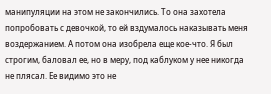манипуляции на этом не закончились. То она захотела попробовать с девочкой, то ей вздумалось наказывать меня воздержанием. А потом она изобрела еще кое-что. Я был строгим, баловал ее, но в меру, под каблуком у нее никогда не плясал. Ее видимо это не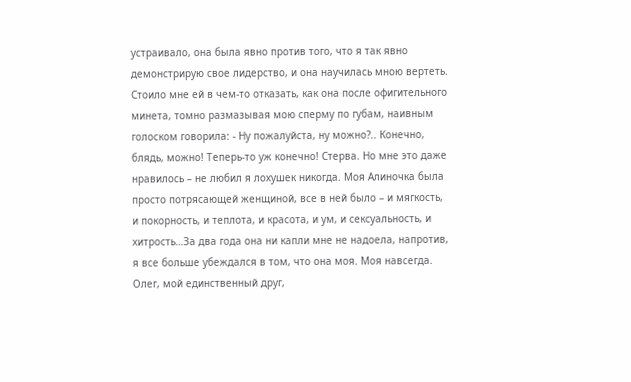устраивало, она была явно против того, что я так явно демонстрирую свое лидерство, и она научилась мною вертеть. Стоило мне ей в чем-то отказать, как она после офигительного минета, томно размазывая мою сперму по губам, наивным голоском говорила: - Ну пожалуйста, ну можно?.. Конечно, блядь, можно! Теперь-то уж конечно! Стерва. Но мне это даже нравилось – не любил я лохушек никогда. Моя Алиночка была просто потрясающей женщиной, все в ней было – и мягкость, и покорность, и теплота, и красота, и ум, и сексуальность, и хитрость…За два года она ни капли мне не надоела, напротив, я все больше убеждался в том, что она моя. Моя навсегда. Олег, мой единственный друг,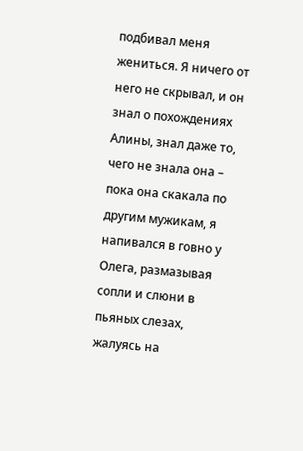подбивал меня жениться. Я ничего от него не скрывал, и он знал о похождениях Алины, знал даже то, чего не знала она – пока она скакала по другим мужикам, я напивался в говно у Олега, размазывая сопли и слюни в пьяных слезах, жалуясь на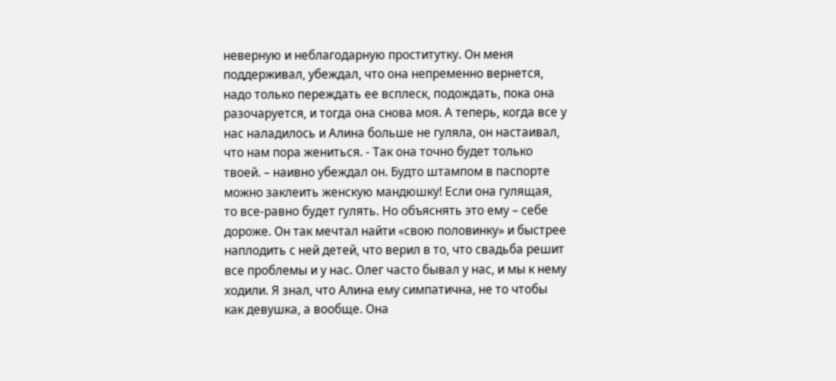неверную и неблагодарную проститутку. Он меня поддерживал, убеждал, что она непременно вернется, надо только переждать ее всплеск, подождать, пока она разочаруется, и тогда она снова моя. А теперь, когда все у нас наладилось и Алина больше не гуляла, он настаивал, что нам пора жениться. - Так она точно будет только твоей. – наивно убеждал он. Будто штампом в паспорте можно заклеить женскую мандюшку! Если она гулящая, то все-равно будет гулять. Но объяснять это ему – себе дороже. Он так мечтал найти «свою половинку» и быстрее наплодить с ней детей, что верил в то, что свадьба решит все проблемы и у нас. Олег часто бывал у нас, и мы к нему ходили. Я знал, что Алина ему симпатична, не то чтобы как девушка, а вообще. Она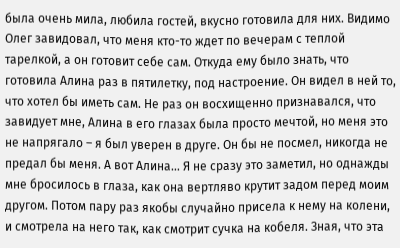была очень мила, любила гостей, вкусно готовила для них. Видимо Олег завидовал, что меня кто-то ждет по вечерам с теплой тарелкой, а он готовит себе сам. Откуда ему было знать, что готовила Алина раз в пятилетку, под настроение. Он видел в ней то, что хотел бы иметь сам. Не раз он восхищенно признавался, что завидует мне, Алина в его глазах была просто мечтой, но меня это не напрягало – я был уверен в друге. Он бы не посмел, никогда не предал бы меня. А вот Алина… Я не сразу это заметил, но однажды мне бросилось в глаза, как она вертляво крутит задом перед моим другом. Потом пару раз якобы случайно присела к нему на колени, и смотрела на него так, как смотрит сучка на кобеля. Зная, что эта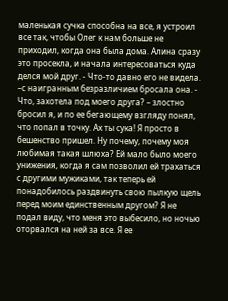маленькая сучка способна на все, я устроил все так, чтобы Олег к нам больше не приходил, когда она была дома. Алина сразу это просекла, и начала интересоваться куда делся мой друг. - Что-то давно его не видела. –с наигранным безразличием бросала она. - Что, захотела под моего друга? – злостно бросил я, и по ее бегающему взгляду понял, что попал в точку. Ах ты сука! Я просто в бешенство пришел. Ну почему, почему моя любимая такая шлюха? Ей мало было моего унижения, когда я сам позволил ей трахаться с другими мужиками, так теперь ей понадобилось раздвинуть свою пылкую щель перед моим единственным другом? Я не подал виду, что меня это выбесило, но ночью оторвался на ней за все. Я ее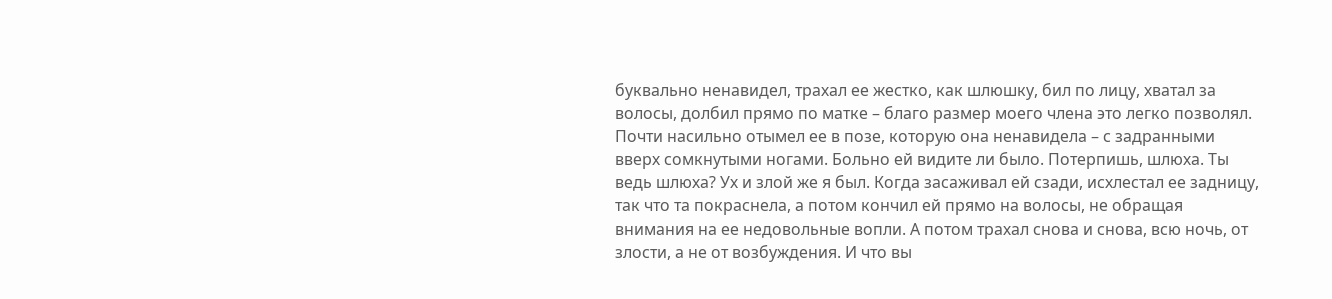буквально ненавидел, трахал ее жестко, как шлюшку, бил по лицу, хватал за волосы, долбил прямо по матке – благо размер моего члена это легко позволял. Почти насильно отымел ее в позе, которую она ненавидела – с задранными вверх сомкнутыми ногами. Больно ей видите ли было. Потерпишь, шлюха. Ты ведь шлюха? Ух и злой же я был. Когда засаживал ей сзади, исхлестал ее задницу, так что та покраснела, а потом кончил ей прямо на волосы, не обращая внимания на ее недовольные вопли. А потом трахал снова и снова, всю ночь, от злости, а не от возбуждения. И что вы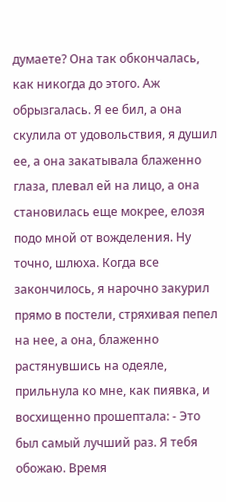думаете? Она так обкончалась, как никогда до этого. Аж обрызгалась. Я ее бил, а она скулила от удовольствия, я душил ее, а она закатывала блаженно глаза, плевал ей на лицо, а она становилась еще мокрее, елозя подо мной от вожделения. Ну точно, шлюха. Когда все закончилось, я нарочно закурил прямо в постели, стряхивая пепел на нее, а она, блаженно растянувшись на одеяле, прильнула ко мне, как пиявка, и восхищенно прошептала: - Это был самый лучший раз. Я тебя обожаю. Время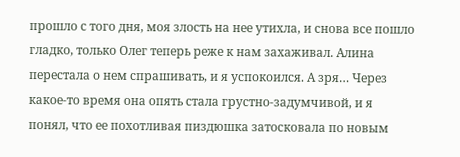прошло с того дня, моя злость на нее утихла, и снова все пошло гладко, только Олег теперь реже к нам захаживал. Алина перестала о нем спрашивать, и я успокоился. А зря… Через какое-то время она опять стала грустно-задумчивой, и я понял, что ее похотливая пиздюшка затосковала по новым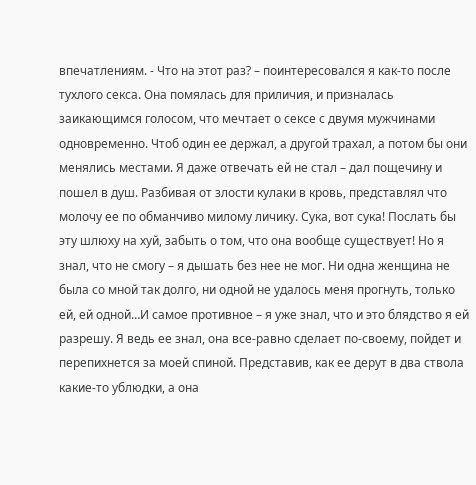впечатлениям. - Что на этот раз? – поинтересовался я как-то после тухлого секса. Она помялась для приличия, и призналась заикающимся голосом, что мечтает о сексе с двумя мужчинами одновременно. Чтоб один ее держал, а другой трахал, а потом бы они менялись местами. Я даже отвечать ей не стал – дал пощечину и пошел в душ. Разбивая от злости кулаки в кровь, представлял что молочу ее по обманчиво милому личику. Сука, вот сука! Послать бы эту шлюху на хуй, забыть о том, что она вообще существует! Но я знал, что не смогу – я дышать без нее не мог. Ни одна женщина не была со мной так долго, ни одной не удалось меня прогнуть, только ей, ей одной…И самое противное – я уже знал, что и это блядство я ей разрешу. Я ведь ее знал, она все-равно сделает по-своему, пойдет и перепихнется за моей спиной. Представив, как ее дерут в два ствола какие-то ублюдки, а она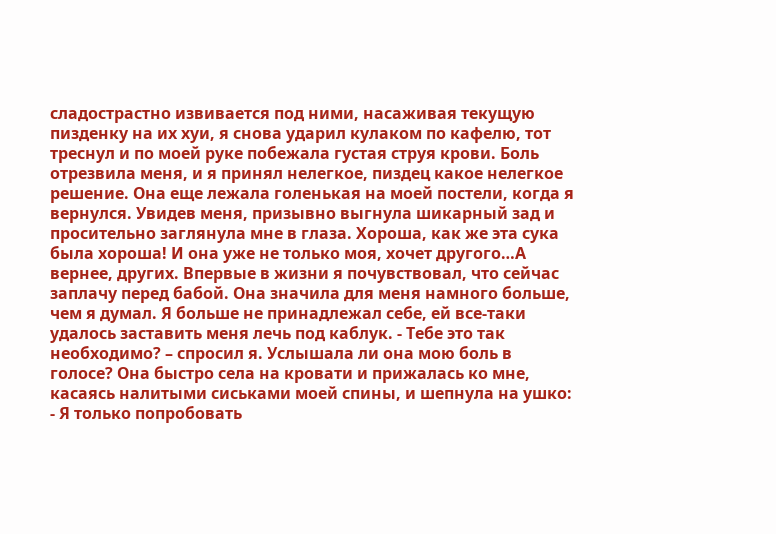сладострастно извивается под ними, насаживая текущую пизденку на их хуи, я снова ударил кулаком по кафелю, тот треснул и по моей руке побежала густая струя крови. Боль отрезвила меня, и я принял нелегкое, пиздец какое нелегкое решение. Она еще лежала голенькая на моей постели, когда я вернулся. Увидев меня, призывно выгнула шикарный зад и просительно заглянула мне в глаза. Хороша, как же эта сука была хороша! И она уже не только моя, хочет другого…А вернее, других. Впервые в жизни я почувствовал, что сейчас заплачу перед бабой. Она значила для меня намного больше, чем я думал. Я больше не принадлежал себе, ей все-таки удалось заставить меня лечь под каблук. - Тебе это так необходимо? – спросил я. Услышала ли она мою боль в голосе? Она быстро села на кровати и прижалась ко мне, касаясь налитыми сиськами моей спины, и шепнула на ушко: - Я только попробовать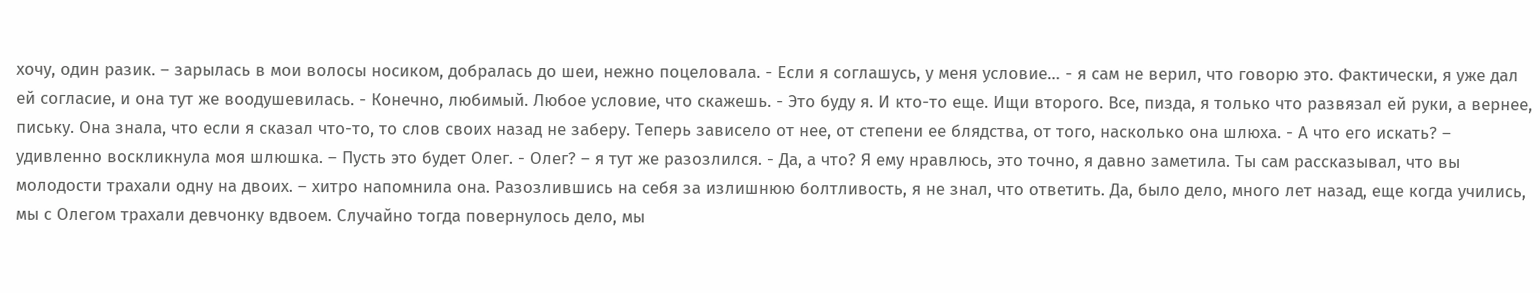хочу, один разик. – зарылась в мои волосы носиком, добралась до шеи, нежно поцеловала. - Если я соглашусь, у меня условие… - я сам не верил, что говорю это. Фактически, я уже дал ей согласие, и она тут же воодушевилась. - Конечно, любимый. Любое условие, что скажешь. - Это буду я. И кто-то еще. Ищи второго. Все, пизда, я только что развязал ей руки, а вернее, письку. Она знала, что если я сказал что-то, то слов своих назад не заберу. Теперь зависело от нее, от степени ее блядства, от того, насколько она шлюха. - А что его искать? – удивленно воскликнула моя шлюшка. – Пусть это будет Олег. - Олег? – я тут же разозлился. - Да, а что? Я ему нравлюсь, это точно, я давно заметила. Ты сам рассказывал, что вы молодости трахали одну на двоих. – хитро напомнила она. Разозлившись на себя за излишнюю болтливость, я не знал, что ответить. Да, было дело, много лет назад, еще когда учились, мы с Олегом трахали девчонку вдвоем. Случайно тогда повернулось дело, мы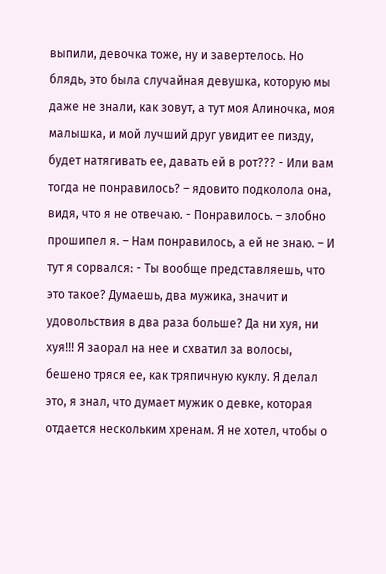выпили, девочка тоже, ну и завертелось. Но блядь, это была случайная девушка, которую мы даже не знали, как зовут, а тут моя Алиночка, моя малышка, и мой лучший друг увидит ее пизду, будет натягивать ее, давать ей в рот??? - Или вам тогда не понравилось? – ядовито подколола она, видя, что я не отвечаю. - Понравилось. – злобно прошипел я. – Нам понравилось, а ей не знаю. – И тут я сорвался: - Ты вообще представляешь, что это такое? Думаешь, два мужика, значит и удовольствия в два раза больше? Да ни хуя, ни хуя!!! Я заорал на нее и схватил за волосы, бешено тряся ее, как тряпичную куклу. Я делал это, я знал, что думает мужик о девке, которая отдается нескольким хренам. Я не хотел, чтобы о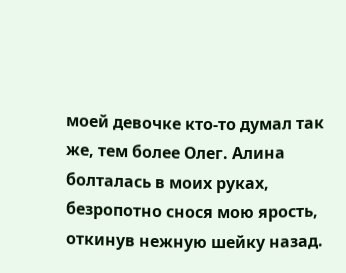моей девочке кто-то думал так же, тем более Олег. Алина болталась в моих руках, безропотно снося мою ярость, откинув нежную шейку назад.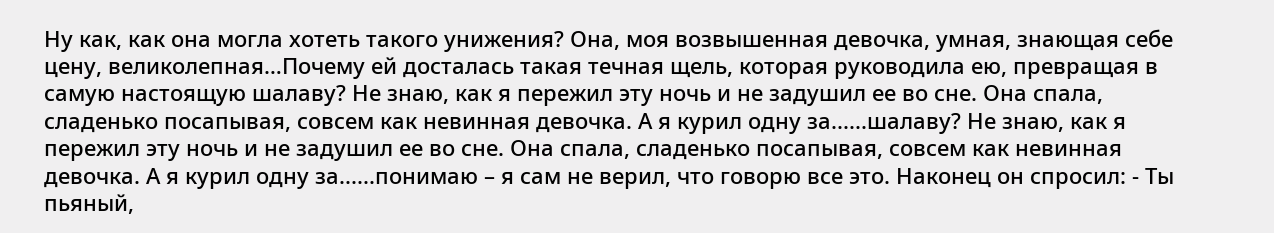Ну как, как она могла хотеть такого унижения? Она, моя возвышенная девочка, умная, знающая себе цену, великолепная…Почему ей досталась такая течная щель, которая руководила ею, превращая в самую настоящую шалаву? Не знаю, как я пережил эту ночь и не задушил ее во сне. Она спала, сладенько посапывая, совсем как невинная девочка. А я курил одну за......шалаву? Не знаю, как я пережил эту ночь и не задушил ее во сне. Она спала, сладенько посапывая, совсем как невинная девочка. А я курил одну за......понимаю – я сам не верил, что говорю все это. Наконец он спросил: - Ты пьяный,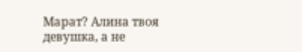Марат? Алина твоя девушка, а не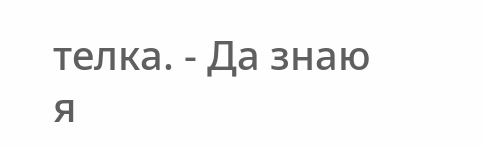телка. - Да знаю я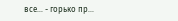все… - горько пр...